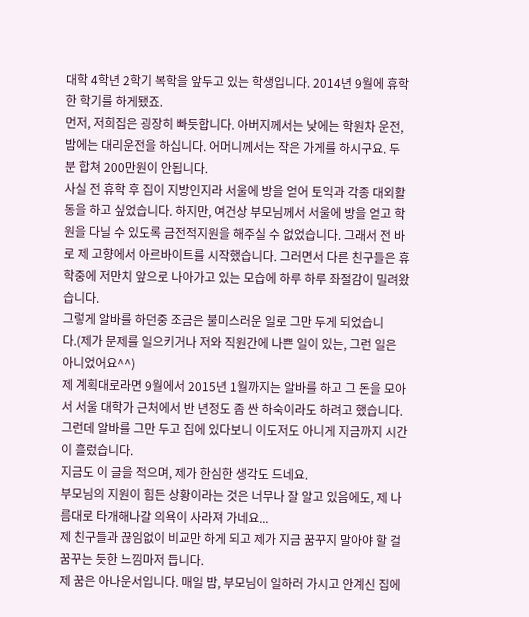대학 4학년 2학기 복학을 앞두고 있는 학생입니다. 2014년 9월에 휴학 한 학기를 하게됐죠.
먼저, 저희집은 굉장히 빠듯합니다. 아버지께서는 낮에는 학원차 운전, 밤에는 대리운전을 하십니다. 어머니께서는 작은 가게를 하시구요. 두 분 합쳐 200만원이 안됩니다.
사실 전 휴학 후 집이 지방인지라 서울에 방을 얻어 토익과 각종 대외활동을 하고 싶었습니다. 하지만, 여건상 부모님께서 서울에 방을 얻고 학원을 다닐 수 있도록 금전적지원을 해주실 수 없었습니다. 그래서 전 바로 제 고향에서 아르바이트를 시작했습니다. 그러면서 다른 친구들은 휴학중에 저만치 앞으로 나아가고 있는 모습에 하루 하루 좌절감이 밀려왔습니다.
그렇게 알바를 하던중 조금은 불미스러운 일로 그만 두게 되었습니다.(제가 문제를 일으키거나 저와 직원간에 나쁜 일이 있는, 그런 일은 아니었어요^^)
제 계획대로라면 9월에서 2015년 1월까지는 알바를 하고 그 돈을 모아서 서울 대학가 근처에서 반 년정도 좀 싼 하숙이라도 하려고 했습니다. 그런데 알바를 그만 두고 집에 있다보니 이도저도 아니게 지금까지 시간이 흘렀습니다.
지금도 이 글을 적으며, 제가 한심한 생각도 드네요.
부모님의 지원이 힘든 상황이라는 것은 너무나 잘 알고 있음에도, 제 나름대로 타개해나갈 의욕이 사라져 가네요...
제 친구들과 끊임없이 비교만 하게 되고 제가 지금 꿈꾸지 말아야 할 걸 꿈꾸는 듯한 느낌마저 듭니다.
제 꿈은 아나운서입니다. 매일 밤, 부모님이 일하러 가시고 안계신 집에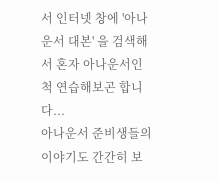서 인터넷 창에 '아나운서 대본' 을 검색해서 혼자 아나운서인 척 연습해보곤 합니다...
아나운서 준비생들의 이야기도 간간히 보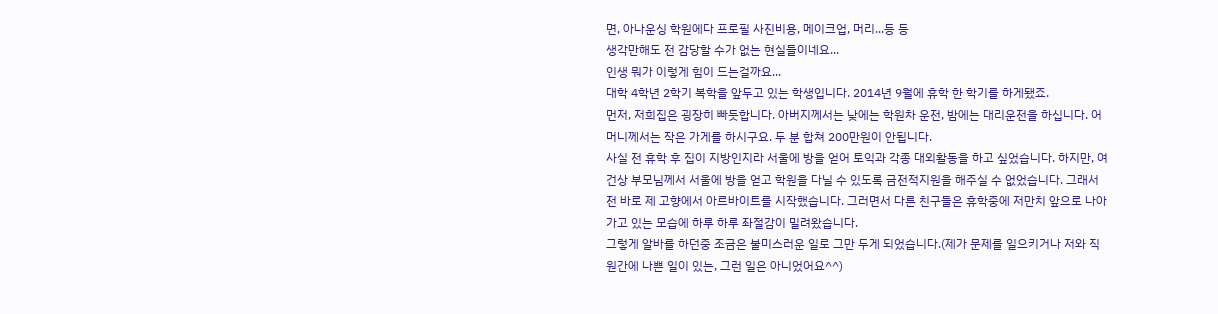면, 아나운싱 학원에다 프로필 사진비용, 메이크업, 머리...등 등
생각만해도 전 감당할 수가 없는 현실들이네요...
인생 뭐가 이렇게 힘이 드는걸까요...
대학 4학년 2학기 복학을 앞두고 있는 학생입니다. 2014년 9월에 휴학 한 학기를 하게됐죠.
먼저, 저희집은 굉장히 빠듯합니다. 아버지께서는 낮에는 학원차 운전, 밤에는 대리운전을 하십니다. 어머니께서는 작은 가게를 하시구요. 두 분 합쳐 200만원이 안됩니다.
사실 전 휴학 후 집이 지방인지라 서울에 방을 얻어 토익과 각종 대외활동을 하고 싶었습니다. 하지만, 여건상 부모님께서 서울에 방을 얻고 학원을 다닐 수 있도록 금전적지원을 해주실 수 없었습니다. 그래서 전 바로 제 고향에서 아르바이트를 시작했습니다. 그러면서 다른 친구들은 휴학중에 저만치 앞으로 나아가고 있는 모습에 하루 하루 좌절감이 밀려왔습니다.
그렇게 알바를 하던중 조금은 불미스러운 일로 그만 두게 되었습니다.(제가 문제를 일으키거나 저와 직원간에 나쁜 일이 있는, 그런 일은 아니었어요^^)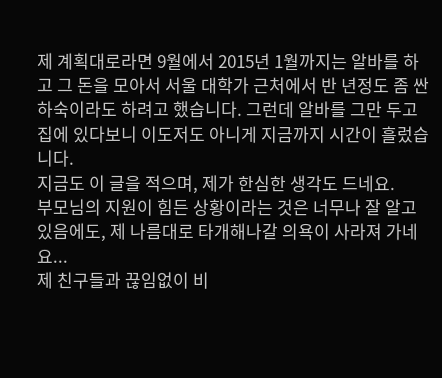제 계획대로라면 9월에서 2015년 1월까지는 알바를 하고 그 돈을 모아서 서울 대학가 근처에서 반 년정도 좀 싼 하숙이라도 하려고 했습니다. 그런데 알바를 그만 두고 집에 있다보니 이도저도 아니게 지금까지 시간이 흘렀습니다.
지금도 이 글을 적으며, 제가 한심한 생각도 드네요.
부모님의 지원이 힘든 상황이라는 것은 너무나 잘 알고 있음에도, 제 나름대로 타개해나갈 의욕이 사라져 가네요...
제 친구들과 끊임없이 비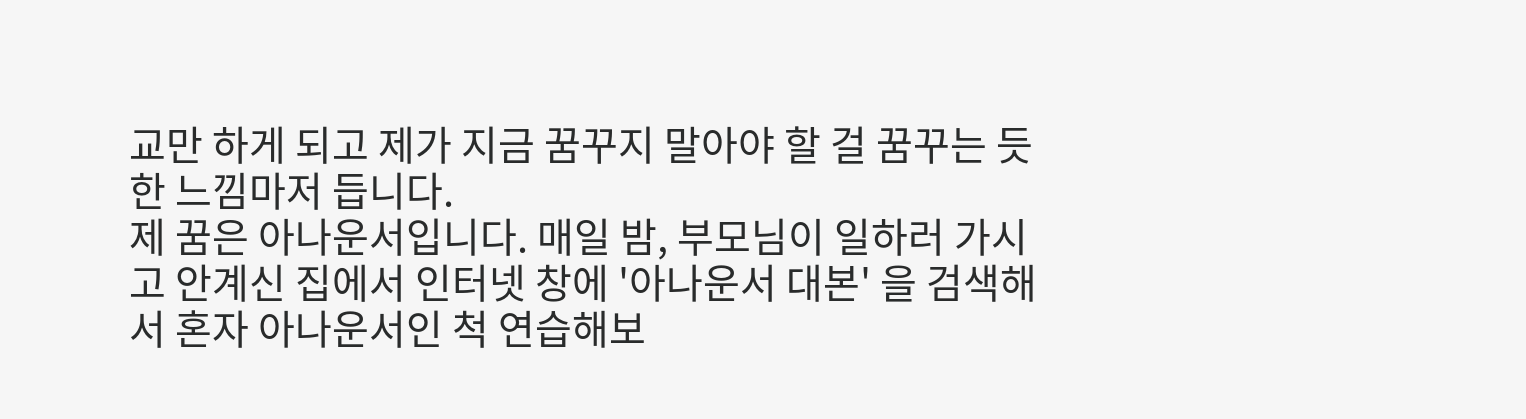교만 하게 되고 제가 지금 꿈꾸지 말아야 할 걸 꿈꾸는 듯한 느낌마저 듭니다.
제 꿈은 아나운서입니다. 매일 밤, 부모님이 일하러 가시고 안계신 집에서 인터넷 창에 '아나운서 대본' 을 검색해서 혼자 아나운서인 척 연습해보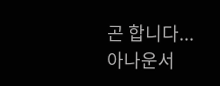곤 합니다...
아나운서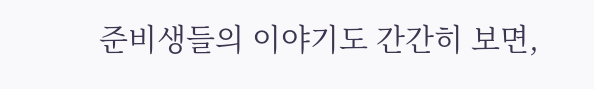준비생들의 이야기도 간간히 보면,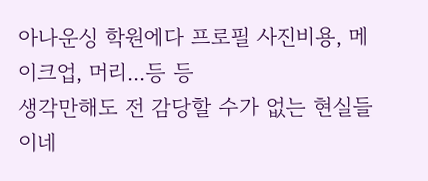아나운싱 학원에다 프로필 사진비용, 메이크업, 머리...등 등
생각만해도 전 감당할 수가 없는 현실들이네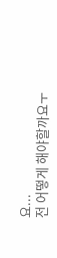요...
전 어떻게 해야할까요ㅜ